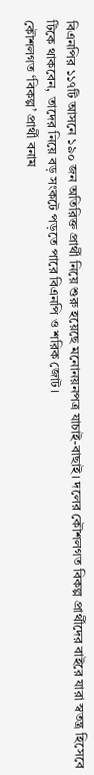বিএনপির ১১৭টি আসনে ১৯০ জন অতিরিক্ত প্রার্থী নিয়ে শুরু হয়েছে মনোনয়নপত্র যাচাই-বাছাই। দলের কৌশলগত বিকল্প প্রার্থীদের বাইরে যারা স্বতন্ত্র হিসেবে টিকে থাকবেন, তাদের নিয়ে বড় সংকটে পড়তে পারে বিএনপি ও শরিক জোট।
কৌশলগত ‘বিকল্প’ প্রার্থী বনাম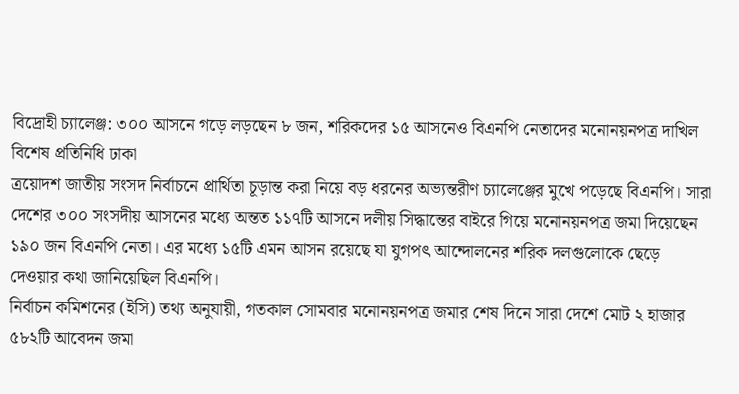বিদ্রোহী চ্যালেঞ্জ: ৩০০ আসনে গড়ে লড়ছেন ৮ জন, শরিকদের ১৫ আসনেও বিএনপি নেতাদের মনোনয়নপত্র দাখিল
বিশেষ প্রতিনিধি ঢাকা
ত্রয়োদশ জাতীয় সংসদ নির্বাচনে প্রার্থিতা চূড়ান্ত করা নিয়ে বড় ধরনের অভ্যন্তরীণ চ্যালেঞ্জের মুখে পড়েছে বিএনপি। সারা দেশের ৩০০ সংসদীয় আসনের মধ্যে অন্তত ১১৭টি আসনে দলীয় সিদ্ধান্তের বাইরে গিয়ে মনোনয়নপত্র জমা দিয়েছেন ১৯০ জন বিএনপি নেতা। এর মধ্যে ১৫টি এমন আসন রয়েছে যা যুগপৎ আন্দোলনের শরিক দলগুলোকে ছেড়ে দেওয়ার কথা জানিয়েছিল বিএনপি।
নির্বাচন কমিশনের (ইসি) তথ্য অনুযায়ী, গতকাল সোমবার মনোনয়নপত্র জমার শেষ দিনে সারা দেশে মোট ২ হাজার ৫৮২টি আবেদন জমা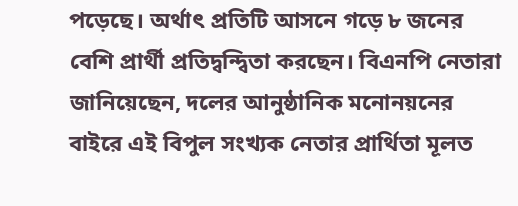পড়েছে। অর্থাৎ প্রতিটি আসনে গড়ে ৮ জনের বেশি প্রার্থী প্রতিদ্বন্দ্বিতা করছেন। বিএনপি নেতারা জানিয়েছেন, দলের আনুষ্ঠানিক মনোনয়নের বাইরে এই বিপুল সংখ্যক নেতার প্রার্থিতা মূলত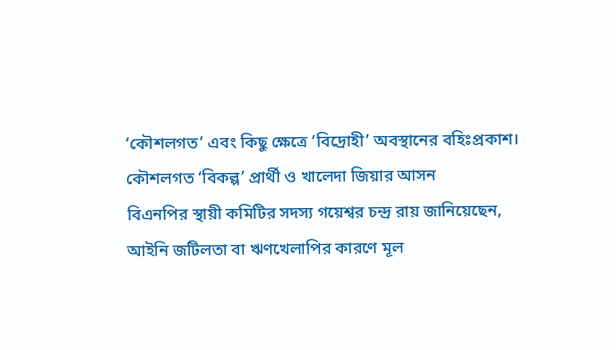‘কৌশলগত’ এবং কিছু ক্ষেত্রে ‘বিদ্রোহী’ অবস্থানের বহিঃপ্রকাশ।
কৌশলগত ‘বিকল্প’ প্রার্থী ও খালেদা জিয়ার আসন
বিএনপির স্থায়ী কমিটির সদস্য গয়েশ্বর চন্দ্র রায় জানিয়েছেন, আইনি জটিলতা বা ঋণখেলাপির কারণে মূল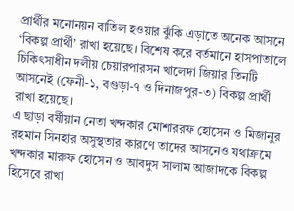প্রার্থীর মনোনয়ন বাতিল হওয়ার ঝুঁকি এড়াতে অনেক আসনে ‘বিকল্প প্রার্থী’ রাখা হয়েছে। বিশেষ করে বর্তমানে হাসপাতালে চিকিৎসাধীন দলীয় চেয়ারপারসন খালেদা জিয়ার তিনটি আসনেই (ফেনী-১, বগুড়া-৭ ও দিনাজপুর-৩) বিকল্প প্রার্থী রাখা হয়েছে।
এ ছাড়া বর্ষীয়ান নেতা খন্দকার মোশাররফ হোসেন ও মিজানুর রহমান সিনহার অসুস্থতার কারণে তাদের আসনেও যথাক্রমে খন্দকার মারুফ হোসেন ও আবদুস সালাম আজাদকে বিকল্প হিসেবে রাখা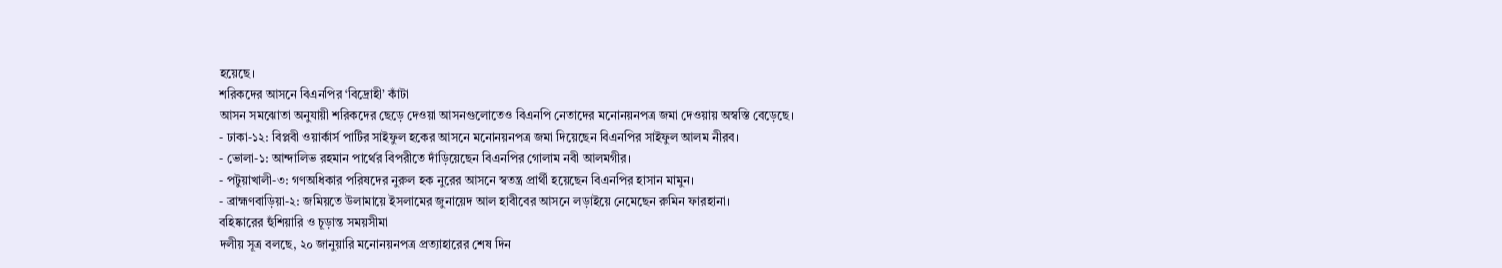হয়েছে।
শরিকদের আসনে বিএনপির ‘বিদ্রোহী’ কাঁটা
আসন সমঝোতা অনুযায়ী শরিকদের ছেড়ে দেওয়া আসনগুলোতেও বিএনপি নেতাদের মনোনয়নপত্র জমা দেওয়ায় অস্বস্তি বেড়েছে।
- ঢাকা-১২: বিপ্লবী ওয়ার্কার্স পার্টির সাইফুল হকের আসনে মনোনয়নপত্র জমা দিয়েছেন বিএনপির সাইফুল আলম নীরব।
- ভোলা-১: আন্দালিভ রহমান পার্থের বিপরীতে দাঁড়িয়েছেন বিএনপির গোলাম নবী আলমগীর।
- পটুয়াখালী-৩: গণঅধিকার পরিষদের নুরুল হক নুরের আসনে স্বতন্ত্র প্রার্থী হয়েছেন বিএনপির হাসান মামুন।
- ব্রাহ্মণবাড়িয়া-২: জমিয়তে উলামায়ে ইসলামের জুনায়েদ আল হাবীবের আসনে লড়াইয়ে নেমেছেন রুমিন ফারহানা।
বহিষ্কারের হুঁশিয়ারি ও চূড়ান্ত সময়সীমা
দলীয় সূত্র বলছে, ২০ জানুয়ারি মনোনয়নপত্র প্রত্যাহারের শেষ দিন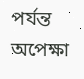পর্যন্ত অপেক্ষা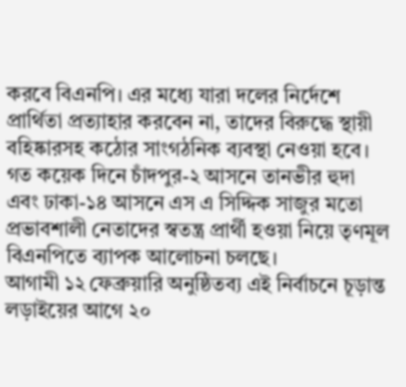করবে বিএনপি। এর মধ্যে যারা দলের নির্দেশে প্রার্থিতা প্রত্যাহার করবেন না, তাদের বিরুদ্ধে স্থায়ী বহিষ্কারসহ কঠোর সাংগঠনিক ব্যবস্থা নেওয়া হবে। গত কয়েক দিনে চাঁদপুর-২ আসনে তানভীর হুদা এবং ঢাকা-১৪ আসনে এস এ সিদ্দিক সাজুর মতো প্রভাবশালী নেতাদের স্বতন্ত্র প্রার্থী হওয়া নিয়ে তৃণমূল বিএনপিতে ব্যাপক আলোচনা চলছে।
আগামী ১২ ফেব্রুয়ারি অনুষ্ঠিতব্য এই নির্বাচনে চূড়ান্ত লড়াইয়ের আগে ২০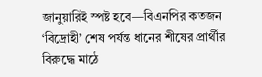জানুয়ারিই স্পষ্ট হবে—বিএনপির কতজন ‘বিদ্রোহী’ শেষ পর্যন্ত ধানের শীষের প্রার্থীর বিরুদ্ধে মাঠে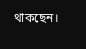থাকছেন।